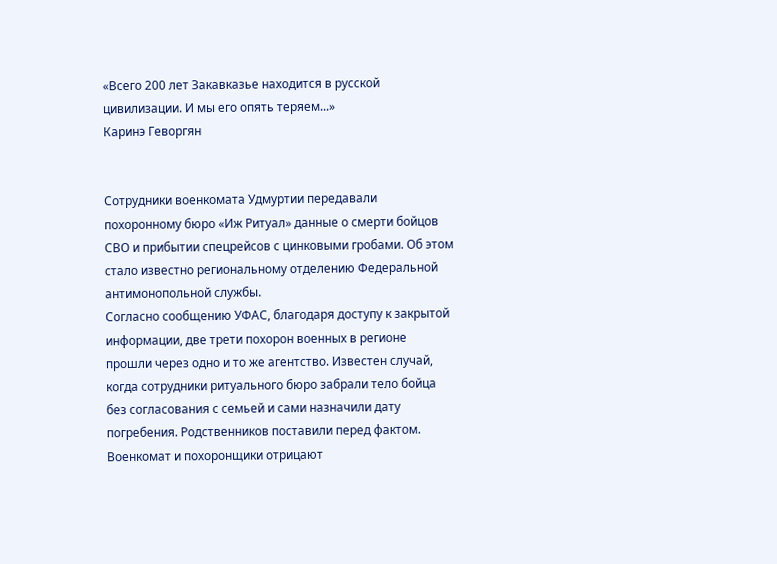«Всего 200 лет Закавказье находится в русской цивилизации. И мы его опять теряем...»
Каринэ Геворгян


Сотрудники военкомата Удмуртии передавали похоронному бюро «Иж Ритуал» данные о смерти бойцов СВО и прибытии спецрейсов с цинковыми гробами. Об этом стало известно региональному отделению Федеральной антимонопольной службы.
Согласно сообщению УФАС, благодаря доступу к закрытой информации, две трети похорон военных в регионе прошли через одно и то же агентство. Известен случай, когда сотрудники ритуального бюро забрали тело бойца без согласования с семьей и сами назначили дату погребения. Родственников поставили перед фактом.
Военкомат и похоронщики отрицают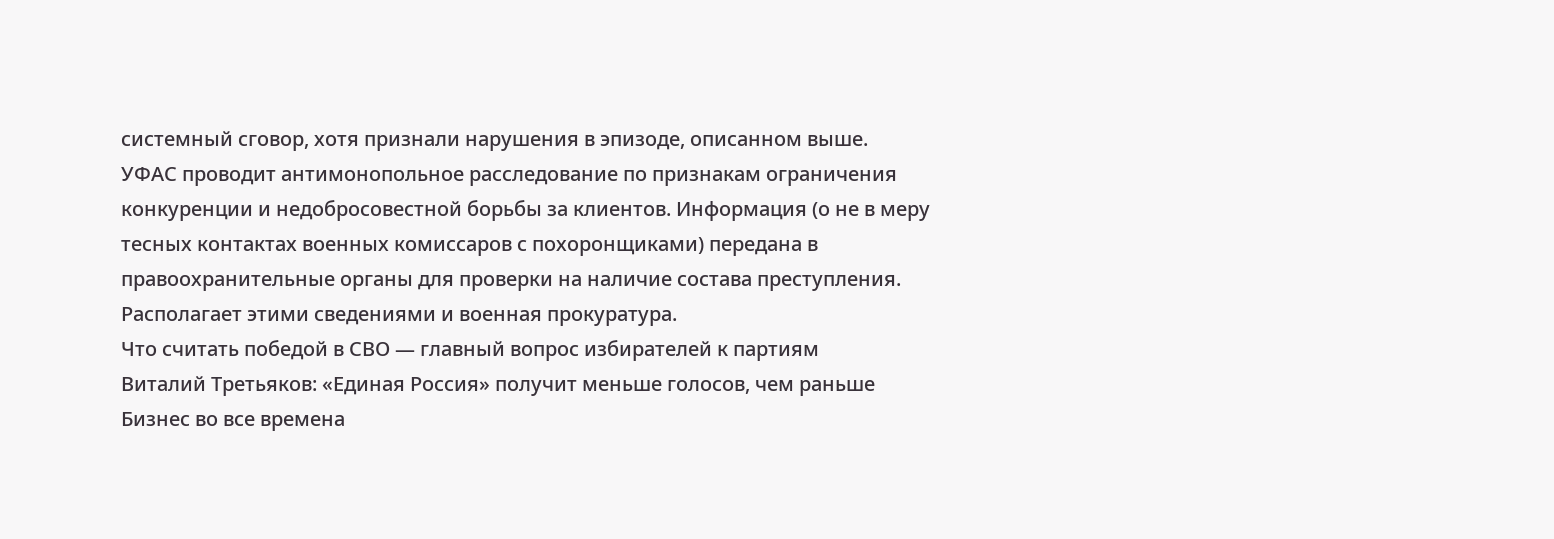системный сговор, хотя признали нарушения в эпизоде, описанном выше.
УФАС проводит антимонопольное расследование по признакам ограничения конкуренции и недобросовестной борьбы за клиентов. Информация (о не в меру тесных контактах военных комиссаров с похоронщиками) передана в правоохранительные органы для проверки на наличие состава преступления. Располагает этими сведениями и военная прокуратура.
Что считать победой в СВО — главный вопрос избирателей к партиям
Виталий Третьяков: «Единая Россия» получит меньше голосов, чем раньше
Бизнес во все времена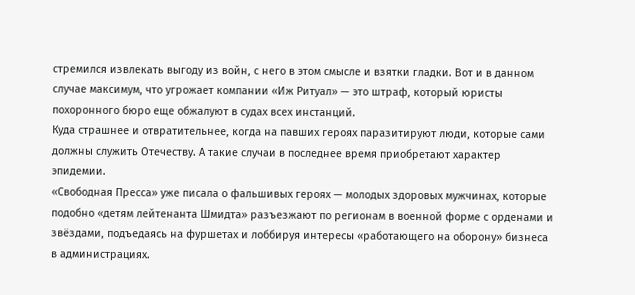стремился извлекать выгоду из войн, с него в этом смысле и взятки гладки. Вот и в данном случае максимум, что угрожает компании «Иж Ритуал» — это штраф, который юристы похоронного бюро еще обжалуют в судах всех инстанций.
Куда страшнее и отвратительнее, когда на павших героях паразитируют люди, которые сами должны служить Отечеству. А такие случаи в последнее время приобретают характер эпидемии.
«Свободная Пресса» уже писала о фальшивых героях — молодых здоровых мужчинах, которые подобно «детям лейтенанта Шмидта» разъезжают по регионам в военной форме с орденами и звёздами, подъедаясь на фуршетах и лоббируя интересы «работающего на оборону» бизнеса в администрациях.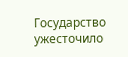Государство ужесточило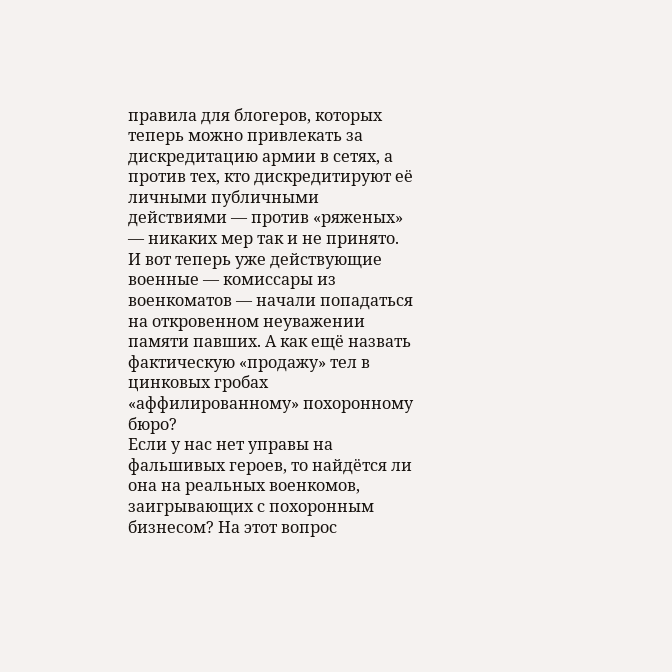правила для блогеров, которых теперь можно привлекать за дискредитацию армии в сетях, а против тех, кто дискредитируют её личными публичными действиями — против «ряженых» — никаких мер так и не принято.
И вот теперь уже действующие военные — комиссары из военкоматов — начали попадаться на откровенном неуважении памяти павших. А как ещё назвать фактическую «продажу» тел в цинковых гробах «аффилированному» похоронному бюро?
Если у нас нет управы на фальшивых героев, то найдётся ли она на реальных военкомов, заигрывающих с похоронным бизнесом? На этот вопрос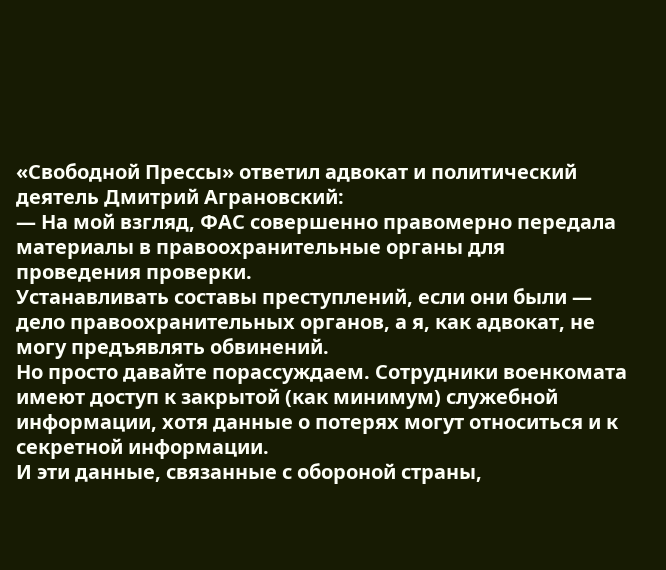«Свободной Прессы» ответил адвокат и политический деятель Дмитрий Аграновский:
— На мой взгляд, ФАС совершенно правомерно передала материалы в правоохранительные органы для проведения проверки.
Устанавливать составы преступлений, если они были — дело правоохранительных органов, а я, как адвокат, не могу предъявлять обвинений.
Но просто давайте порассуждаем. Сотрудники военкомата имеют доступ к закрытой (как минимум) служебной информации, хотя данные о потерях могут относиться и к секретной информации.
И эти данные, связанные с обороной страны,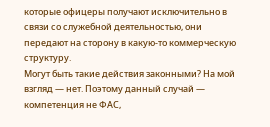которые офицеры получают исключительно в связи со служебной деятельностью, они передают на сторону в какую-то коммерческую структуру.
Могут быть такие действия законными? На мой взгляд — нет. Поэтому данный случай — компетенция не ФАС,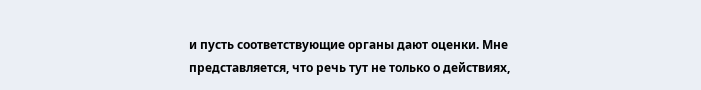и пусть соответствующие органы дают оценки. Мне представляется, что речь тут не только о действиях,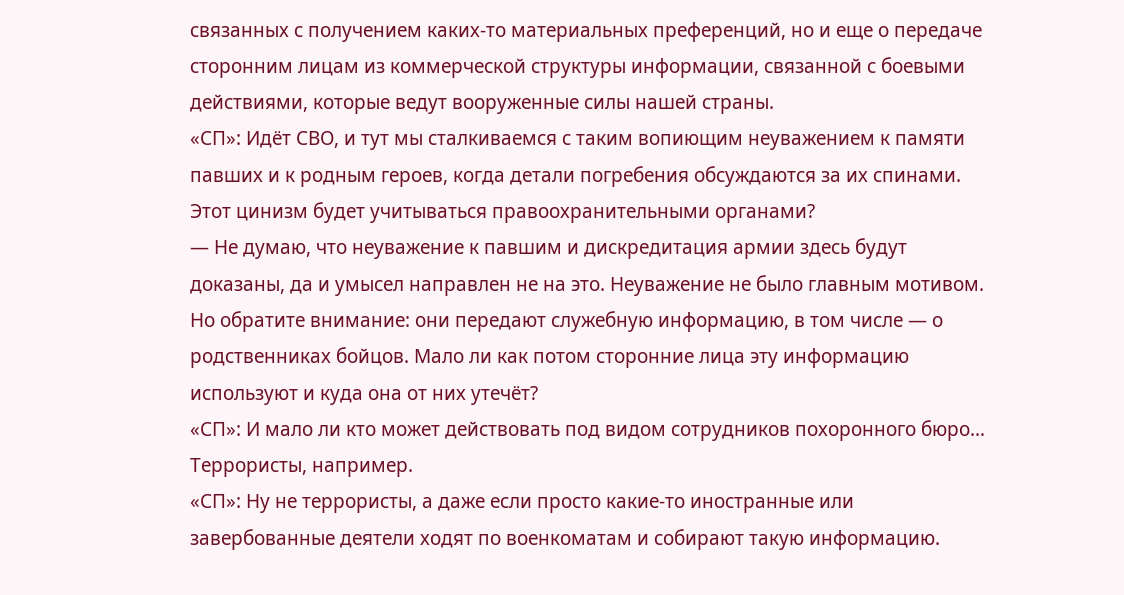связанных с получением каких-то материальных преференций, но и еще о передаче сторонним лицам из коммерческой структуры информации, связанной с боевыми действиями, которые ведут вооруженные силы нашей страны.
«СП»: Идёт СВО, и тут мы сталкиваемся с таким вопиющим неуважением к памяти павших и к родным героев, когда детали погребения обсуждаются за их спинами. Этот цинизм будет учитываться правоохранительными органами?
— Не думаю, что неуважение к павшим и дискредитация армии здесь будут доказаны, да и умысел направлен не на это. Неуважение не было главным мотивом.
Но обратите внимание: они передают служебную информацию, в том числе — о родственниках бойцов. Мало ли как потом сторонние лица эту информацию используют и куда она от них утечёт?
«СП»: И мало ли кто может действовать под видом сотрудников похоронного бюро… Террористы, например.
«СП»: Ну не террористы, а даже если просто какие-то иностранные или завербованные деятели ходят по военкоматам и собирают такую информацию.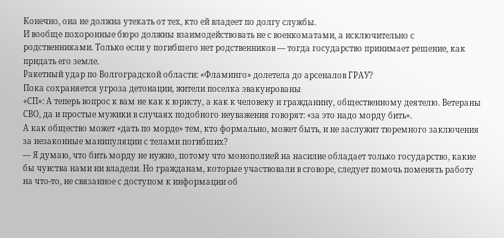Конечно, она не должна утекать от тех, кто ей владеет по долгу службы.
И вообще похоронные бюро должны взаимодействовать не с военкоматами, а исключительно с родственниками. Только если у погибшего нет родственников — тогда государство принимает решение, как придать его земле.
Ракетный удар по Волгоградской области: «Фламинго» долетела до арсеналов ГРАУ?
Пока сохраняется угроза детонации, жители поселка эвакуированы
«СП»: А теперь вопрос к вам не как к юристу, а как к человеку и гражданину, общественному деятелю. Ветераны СВО, да и простые мужики в случаях подобного неуважения говорят: «за это надо морду бить».
А как общество может «дать по морде» тем, кто формально, может быть, и не заслужит тюремного заключения за незаконные манипуляции с телами погибших?
— Я думаю, что бить морду не нужно, потому что монополией на насилие обладает только государство, какие бы чувства нами ни владели. Но гражданам, которые участвовали в сговоре, следует помочь поменять работу на что-то, не связанное с доступом к информации об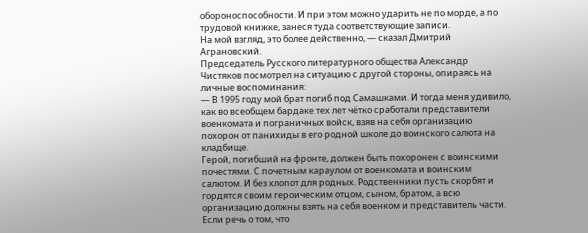обороноспособности. И при этом можно ударить не по морде, а по трудовой книжке, занеся туда соответствующие записи.
На мой взгляд, это более действенно, — сказал Дмитрий Аграновский.
Председатель Русского литературного общества Александр Чистяков посмотрел на ситуацию с другой стороны, опираясь на личные воспоминания:
— В 1995 году мой брат погиб под Самашками. И тогда меня удивило, как во всеобщем бардаке тех лет чётко сработали представители военкомата и пограничных войск, взяв на себя организацию похорон от панихиды в его родной школе до воинского салюта на кладбище.
Герой, погибший на фронте, должен быть похоронен с воинскими почестями. С почетным караулом от военкомата и воинским салютом. И без хлопот для родных. Родственники пусть скорбят и гордятся своим героическим отцом, сыном, братом, а всю организацию должны взять на себя военком и представитель части.
Если речь о том, что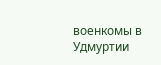военкомы в Удмуртии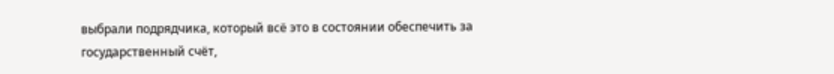выбрали подрядчика, который всё это в состоянии обеспечить за государственный счёт,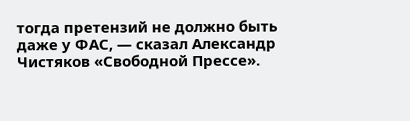тогда претензий не должно быть даже у ФАС, — сказал Александр Чистяков «Свободной Прессе».